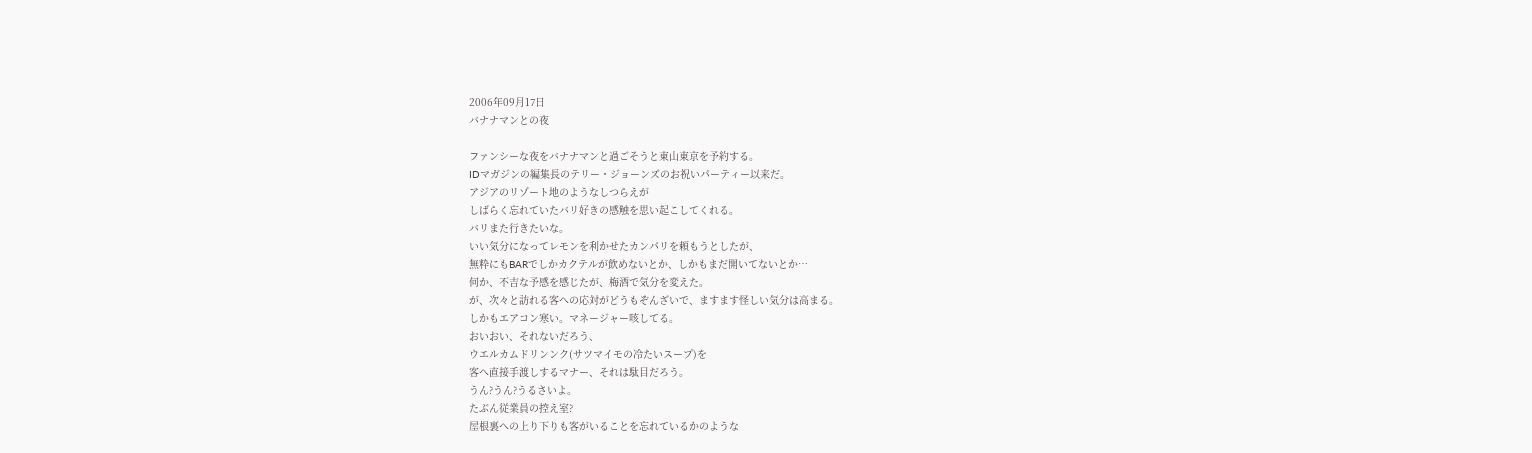2006年09月17日
バナナマンとの夜

ファンシーな夜をバナナマンと過ごそうと東山東京を予約する。
IDマガジンの編集長のテリー・ジョーンズのお祝いパーティー以来だ。
アジアのリゾート地のようなしつらえが
しばらく忘れていたバリ好きの感触を思い起こしてくれる。
バリまた行きたいな。
いい気分になってレモンを利かせたカンパリを頼もうとしたが、
無粋にもBARでしかカクテルが飲めないとか、しかもまだ開いてないとか…
何か、不吉な予感を感じたが、梅酒で気分を変えた。
が、次々と訪れる客への応対がどうもぞんざいで、ますます怪しい気分は高まる。
しかもエアコン寒い。マネージャー咳してる。
おいおい、それないだろう、
ウエルカムドリンンク(サツマイモの冷たいスープ)を
客へ直接手渡しするマナー、それは駄目だろう。
うん?うん?うるさいよ。
たぶん従業員の控え室?
屋根裏への上り下りも客がいることを忘れているかのような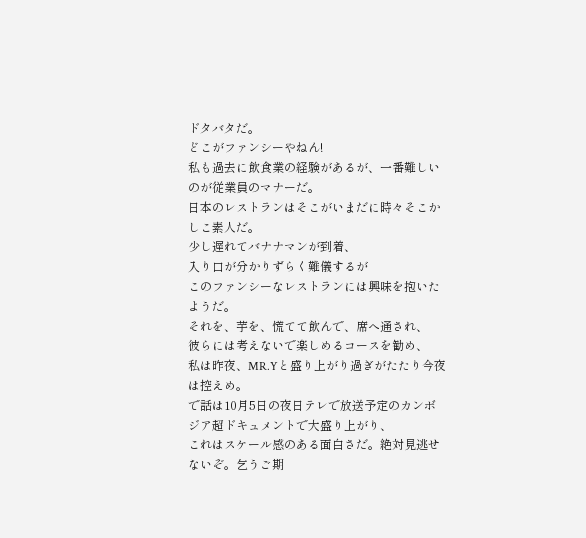ドタバタだ。
どこがファンシーやねん!
私も過去に飲食業の経験があるが、一番難しいのが従業員のマナーだ。
日本のレストランはそこがいまだに時々そこかしこ素人だ。
少し遅れてバナナマンが到着、
入り口が分かりずらく難儀するが
このファンシーなレストランには興味を抱いたようだ。
それを、芋を、慌てて飲んで、席へ通され、
彼らには考えないで楽しめるコースを勧め、
私は昨夜、MR.Yと盛り上がり過ぎがたたり今夜は控えめ。
で話は10月5日の夜日テレで放送予定のカンボジア超ドキュメントで大盛り上がり、
これはスケール感のある面白さだ。絶対見逃せないぞ。乞うご期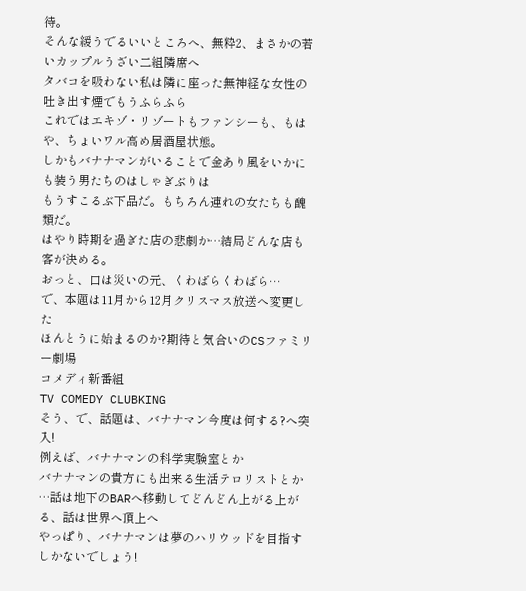待。
そんな緩うでるいいところへ、無粋2、まさかの若いカップルうざい二組隣席へ
タバコを吸わない私は隣に座った無神経な女性の吐き出す煙でもうふらふら
これではエキゾ・リゾートもファンシーも、もはや、ちょいワル高め居酒屋状態。
しかもバナナマンがいることで金あり風をいかにも装う男たちのはしゃぎぶりは
もうすこるぶ下品だ。もちろん連れの女たちも醜類だ。
はやり時期を過ぎた店の悲劇か…結局どんな店も客が決める。
おっと、口は災いの元、くわばらくわばら…
で、本題は11月から12月クリスマス放送へ変更した
ほんとうに始まるのか?期待と気合いのCSファミリー劇場
コメディ新番組
TV COMEDY CLUBKING
そう、で、話題は、バナナマン今度は何する?へ突入!
例えば、バナナマンの科学実験室とか
バナナマンの貴方にも出来る生活テロリストとか
…話は地下のBARへ移動してどんどん上がる上がる、話は世界へ頂上へ
やっぱり、バナナマンは夢のハリウッドを目指すしかないでしょう!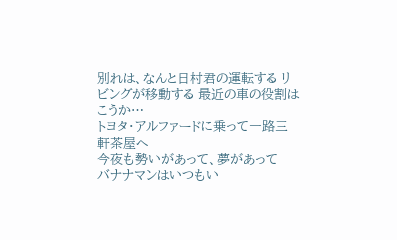別れは、なんと日村君の運転する リビングが移動する 最近の車の役割はこうか…
トヨタ・アルファードに乗って一路三軒茶屋へ
今夜も勢いがあって、夢があって
バナナマンはいつもい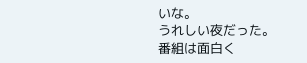いな。
うれしい夜だった。
番組は面白く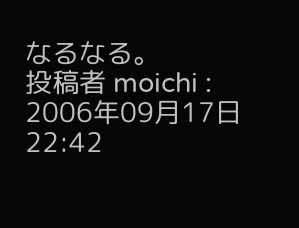なるなる。
投稿者 moichi : 2006年09月17日 22:42